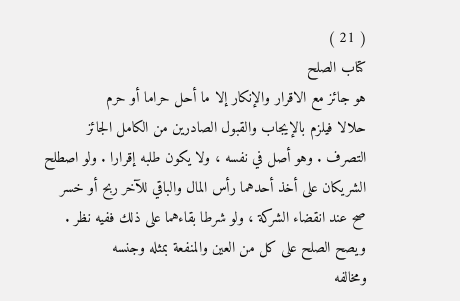( 21 )
كتاب الصلح
هو جائز مع الاقرار والإنكار إلا ما أحل حراما أو حرم
حلالا فيلزم بالإيجاب والقبول الصادرين من الكامل الجائز
التصرف . وهو أصل في نفسه ، ولا يكون طلبه إقرارا . ولو اصطلح
الشريكان على أخذ أحدهما رأس المال والباقي للآخر ربح أو خسر
صح عند انقضاء الشركة ، ولو شرطا بقاءهما على ذلك ففيه نظر .
ويصح الصلح على كل من العين والمنفعة بمثله وجنسه
ومخالفه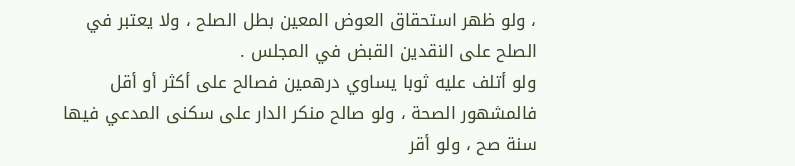، ولو ظهر استحقاق العوض المعين بطل الصلح ، ولا يعتبر في
الصلح على النقدين القبض في المجلس .
ولو أتلف عليه ثوبا يساوي درهمين فصالح على أكثر أو أقل
فالمشهور الصحة ، ولو صالح منكر الدار على سكنى المدعي فيها
سنة صح ، ولو أقر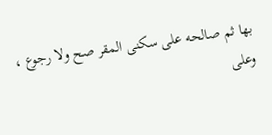بها ثم صالحه على سكنى المقر صح ولا رجوع ،
وعلى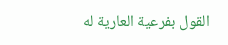القول بفرعية العارية له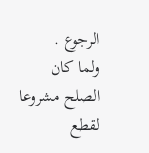الرجوع .
ولما كان الصلح مشروعا لقطع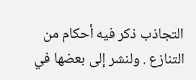التجاذب ذكر فيه أحكام من
التنازع . ولنشر إلى بعضها في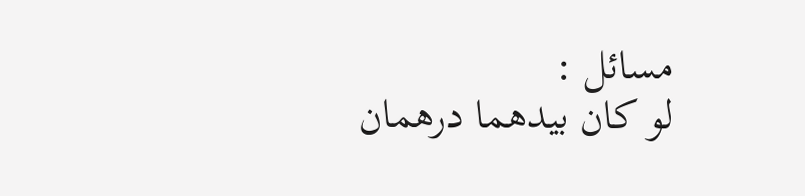مسائل :
لو كان بيدهما درهمان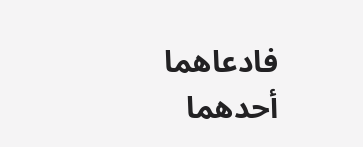فادعاهما أحدهما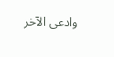وادعى الآخر